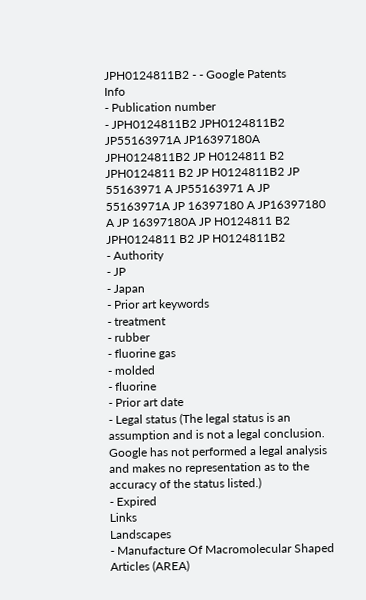JPH0124811B2 - - Google Patents
Info
- Publication number
- JPH0124811B2 JPH0124811B2 JP55163971A JP16397180A JPH0124811B2 JP H0124811 B2 JPH0124811 B2 JP H0124811B2 JP 55163971 A JP55163971 A JP 55163971A JP 16397180 A JP16397180 A JP 16397180A JP H0124811 B2 JPH0124811 B2 JP H0124811B2
- Authority
- JP
- Japan
- Prior art keywords
- treatment
- rubber
- fluorine gas
- molded
- fluorine
- Prior art date
- Legal status (The legal status is an assumption and is not a legal conclusion. Google has not performed a legal analysis and makes no representation as to the accuracy of the status listed.)
- Expired
Links
Landscapes
- Manufacture Of Macromolecular Shaped Articles (AREA)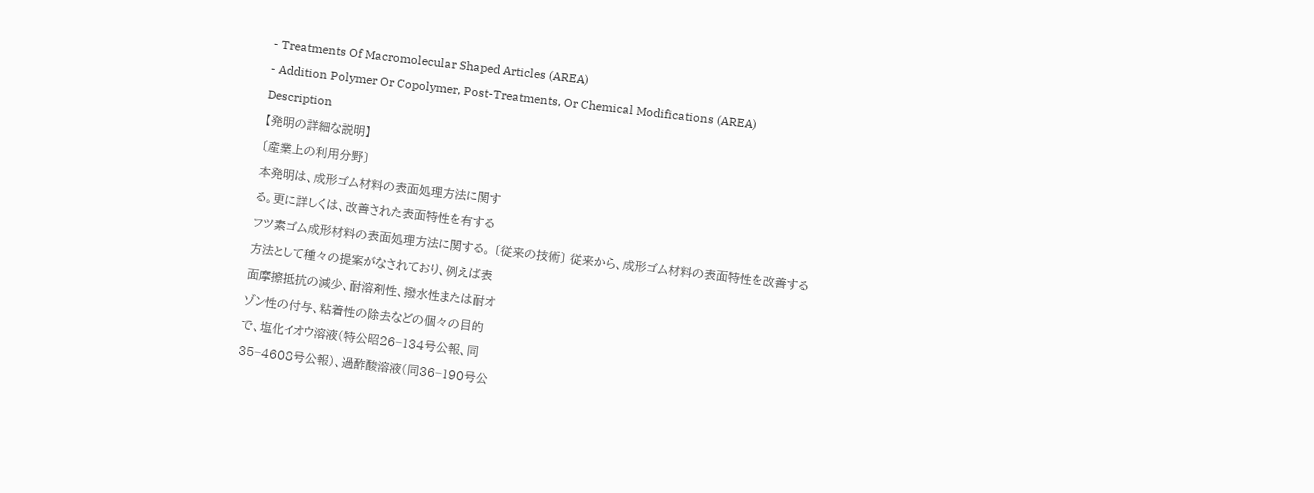- Treatments Of Macromolecular Shaped Articles (AREA)
- Addition Polymer Or Copolymer, Post-Treatments, Or Chemical Modifications (AREA)
Description
【発明の詳細な説明】
〔産業上の利用分野〕
本発明は、成形ゴム材料の表面処理方法に関す
る。更に詳しくは、改善された表面特性を有する
フツ素ゴム成形材料の表面処理方法に関する。 〔従来の技術〕 従来から、成形ゴム材料の表面特性を改善する
方法として種々の提案がなされており、例えば表
面摩擦抵抗の減少、耐溶剤性、撥水性または耐オ
ゾン性の付与、粘着性の除去などの個々の目的
で、塩化イオウ溶液(特公昭26−134号公報、同
35−4608号公報)、過酢酸溶液(同36−190号公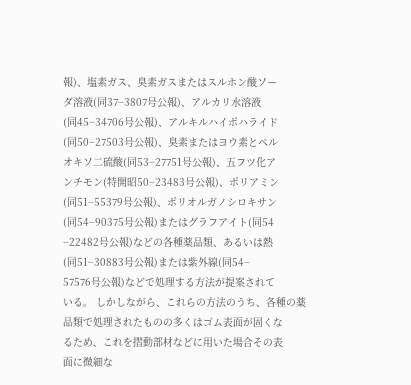報)、塩素ガス、臭素ガスまたはスルホン酸ソー
ダ溶液(同37−3807号公報)、アルカリ水溶液
(同45−34706号公報)、アルキルハイポハライド
(同50−27503号公報)、臭素またはヨウ素とペル
オキソ二硫酸(同53−27751号公報)、五フツ化ア
ンチモン(特開昭50−23483号公報)、ポリアミン
(同51−55379号公報)、ポリオルガノシロキサン
(同54−90375号公報)またはグラフアイト(同54
−22482号公報)などの各種薬品類、あるいは熱
(同51−30883号公報)または紫外線(同54−
57576号公報)などで処理する方法が提案されて
いる。 しかしながら、これらの方法のうち、各種の薬
品類で処理されたものの多くはゴム表面が固くな
るため、これを摺動部材などに用いた場合その表
面に微細な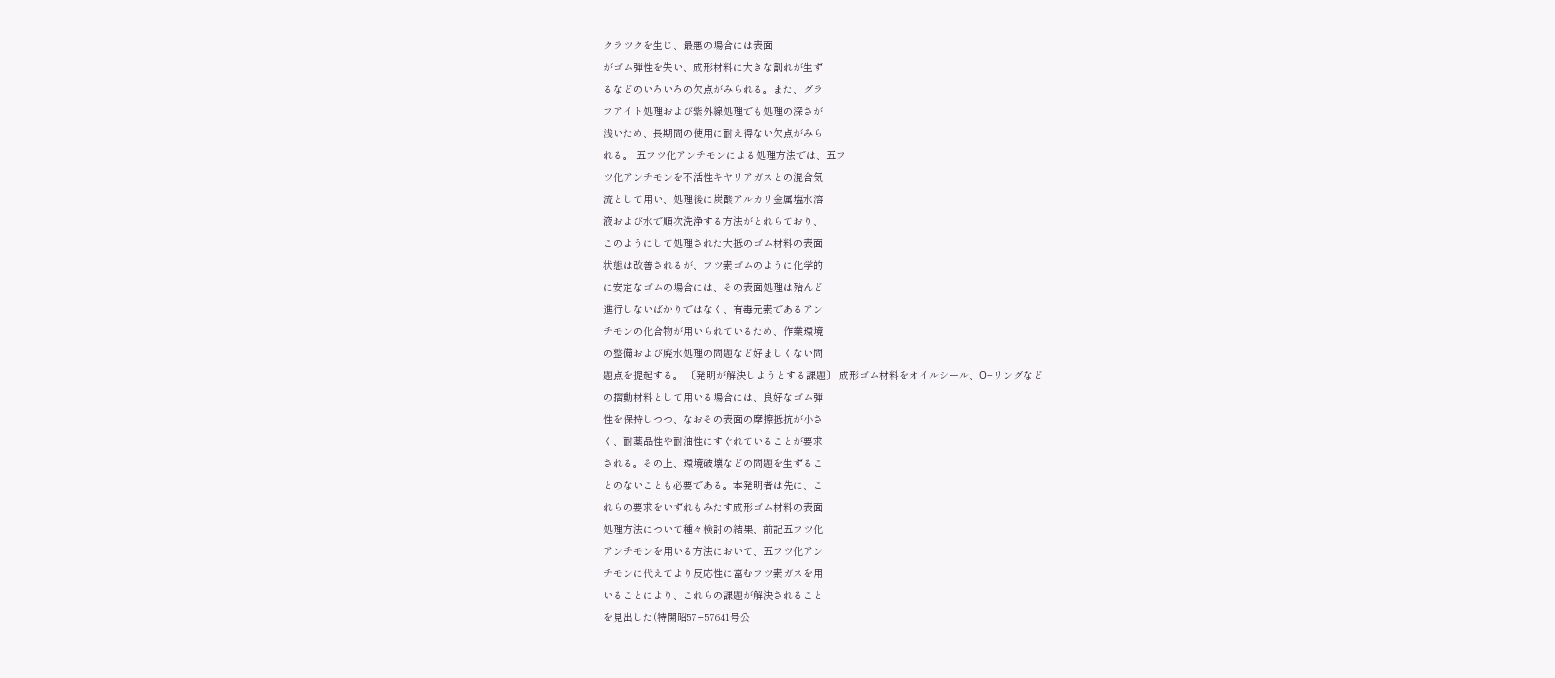クラツクを生じ、最悪の場合には表面
がゴム弾性を失い、成形材料に大きな割れが生ず
るなどのいろいろの欠点がみられる。また、グラ
フアイト処理および紫外線処理でも処理の深さが
浅いため、長期間の使用に耐え得ない欠点がみら
れる。 五フツ化アンチモンによる処理方法では、五フ
ツ化アンチモンを不活性キヤリアガスとの混合気
流として用い、処理後に炭酸アルカリ金属塩水溶
液および水で順次洗浄する方法がとれらており、
このようにして処理された大抵のゴム材料の表面
状態は改善されるが、フツ素ゴムのように化学的
に安定なゴムの場合には、その表面処理は殆んど
進行しないばかりではなく、有毒元素であるアン
チモンの化合物が用いられているため、作業環境
の整備および廃水処理の問題など好ましくない問
題点を提起する。 〔発明が解決しようとする課題〕 成形ゴム材料をオイルシール、O−リングなど
の摺動材料として用いる場合には、良好なゴム弾
性を保持しつつ、なおその表面の摩擦抵抗が小さ
く、耐薬品性や耐油性にすぐれていることが要求
される。その上、環境破壊などの問題を生ずるこ
とのないことも必要である。本発明者は先に、こ
れらの要求をいずれもみたす成形ゴム材料の表面
処理方法について種々検討の結果、前記五フツ化
アンチモンを用いる方法において、五フツ化アン
チモンに代えてより反応性に富むフツ素ガスを用
いることにより、これらの課題が解決されること
を見出した(特開昭57−57641号公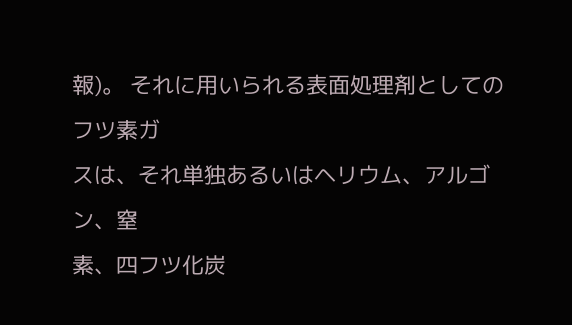報)。 それに用いられる表面処理剤としてのフツ素ガ
スは、それ単独あるいはヘリウム、アルゴン、窒
素、四フツ化炭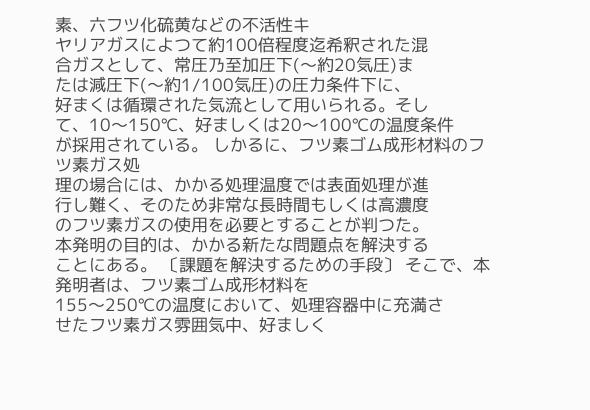素、六フツ化硫黄などの不活性キ
ヤリアガスによつて約100倍程度迄希釈された混
合ガスとして、常圧乃至加圧下(〜約20気圧)ま
たは減圧下(〜約1/100気圧)の圧力条件下に、
好まくは循環された気流として用いられる。そし
て、10〜150℃、好ましくは20〜100℃の温度条件
が採用されている。 しかるに、フツ素ゴム成形材料のフツ素ガス処
理の場合には、かかる処理温度では表面処理が進
行し難く、そのため非常な長時間もしくは高濃度
のフツ素ガスの使用を必要とすることが判つた。
本発明の目的は、かかる新たな問題点を解決する
ことにある。 〔課題を解決するための手段〕 そこで、本発明者は、フツ素ゴム成形材料を
155〜250℃の温度において、処理容器中に充満さ
せたフツ素ガス雰囲気中、好ましく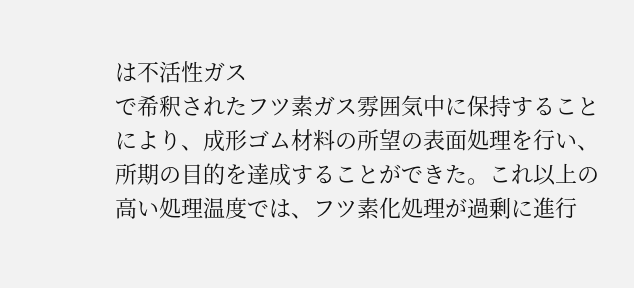は不活性ガス
で希釈されたフツ素ガス雰囲気中に保持すること
により、成形ゴム材料の所望の表面処理を行い、
所期の目的を達成することができた。これ以上の
高い処理温度では、フツ素化処理が過剰に進行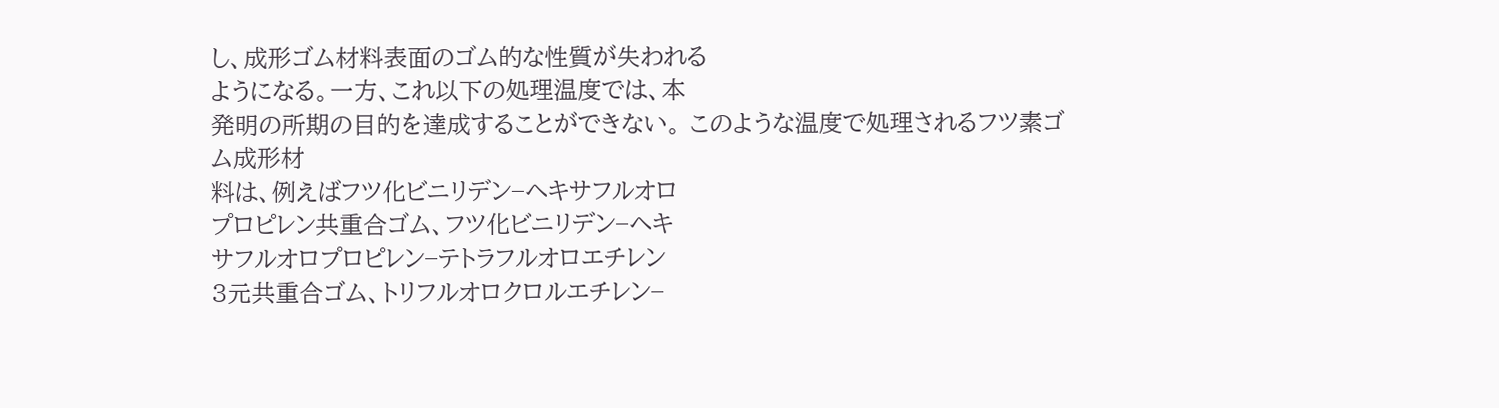し、成形ゴム材料表面のゴム的な性質が失われる
ようになる。一方、これ以下の処理温度では、本
発明の所期の目的を達成することができない。 このような温度で処理されるフツ素ゴム成形材
料は、例えばフツ化ビニリデン−ヘキサフルオロ
プロピレン共重合ゴム、フツ化ビニリデン−ヘキ
サフルオロプロピレン−テトラフルオロエチレン
3元共重合ゴム、トリフルオロクロルエチレン−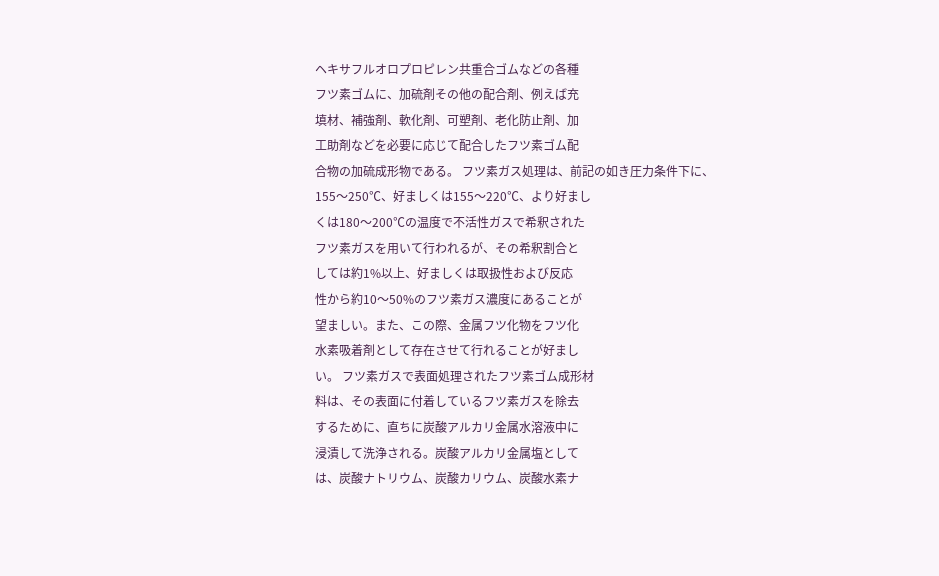ヘキサフルオロプロピレン共重合ゴムなどの各種
フツ素ゴムに、加硫剤その他の配合剤、例えば充
填材、補強剤、軟化剤、可塑剤、老化防止剤、加
工助剤などを必要に応じて配合したフツ素ゴム配
合物の加硫成形物である。 フツ素ガス処理は、前記の如き圧力条件下に、
155〜250℃、好ましくは155〜220℃、より好まし
くは180〜200℃の温度で不活性ガスで希釈された
フツ素ガスを用いて行われるが、その希釈割合と
しては約1%以上、好ましくは取扱性および反応
性から約10〜50%のフツ素ガス濃度にあることが
望ましい。また、この際、金属フツ化物をフツ化
水素吸着剤として存在させて行れることが好まし
い。 フツ素ガスで表面処理されたフツ素ゴム成形材
料は、その表面に付着しているフツ素ガスを除去
するために、直ちに炭酸アルカリ金属水溶液中に
浸漬して洗浄される。炭酸アルカリ金属塩として
は、炭酸ナトリウム、炭酸カリウム、炭酸水素ナ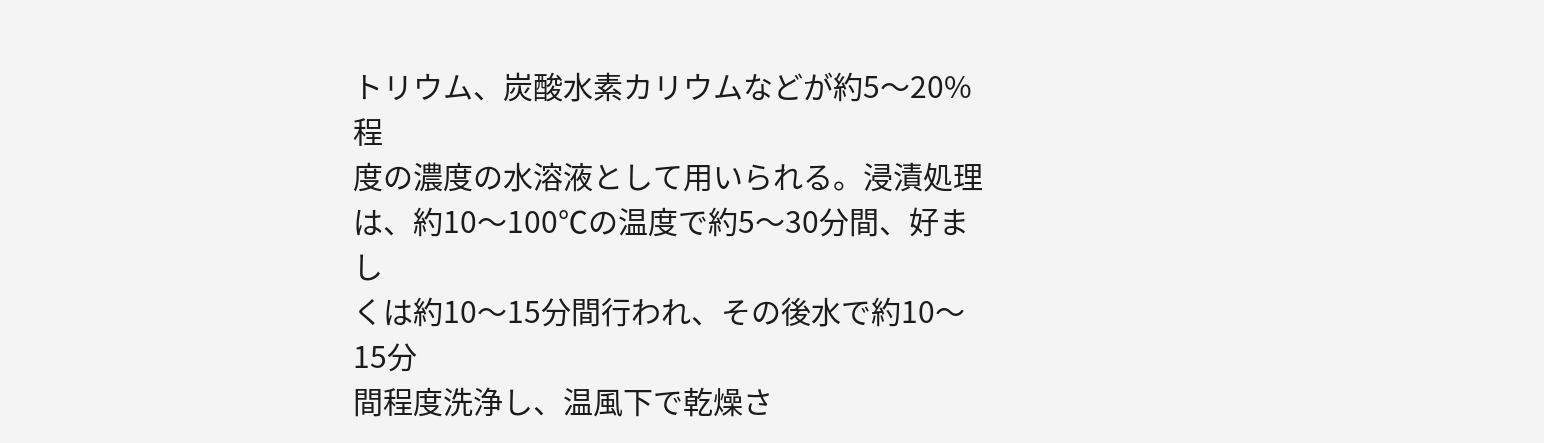トリウム、炭酸水素カリウムなどが約5〜20%程
度の濃度の水溶液として用いられる。浸漬処理
は、約10〜100℃の温度で約5〜30分間、好まし
くは約10〜15分間行われ、その後水で約10〜15分
間程度洗浄し、温風下で乾燥さ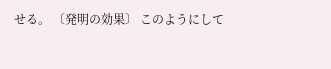せる。 〔発明の効果〕 このようにして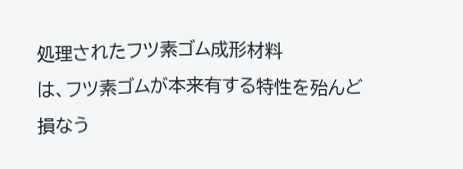処理されたフツ素ゴム成形材料
は、フツ素ゴムが本来有する特性を殆んど損なう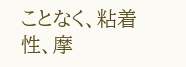ことなく、粘着性、摩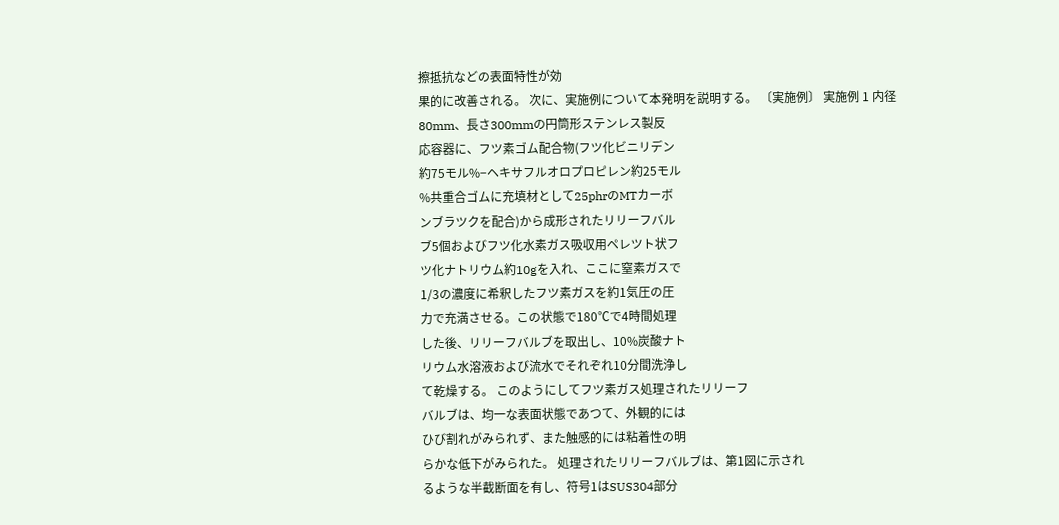擦抵抗などの表面特性が効
果的に改善される。 次に、実施例について本発明を説明する。 〔実施例〕 実施例 1 内径80mm、長さ300mmの円筒形ステンレス製反
応容器に、フツ素ゴム配合物(フツ化ビニリデン
約75モル%−ヘキサフルオロプロピレン約25モル
%共重合ゴムに充填材として25phrのMTカーボ
ンブラツクを配合)から成形されたリリーフバル
ブ5個およびフツ化水素ガス吸収用ペレツト状フ
ツ化ナトリウム約10gを入れ、ここに窒素ガスで
1/3の濃度に希釈したフツ素ガスを約1気圧の圧
力で充満させる。この状態で180℃で4時間処理
した後、リリーフバルブを取出し、10%炭酸ナト
リウム水溶液および流水でそれぞれ10分間洗浄し
て乾燥する。 このようにしてフツ素ガス処理されたリリーフ
バルブは、均一な表面状態であつて、外観的には
ひび割れがみられず、また触感的には粘着性の明
らかな低下がみられた。 処理されたリリーフバルブは、第1図に示され
るような半截断面を有し、符号1はSUS304部分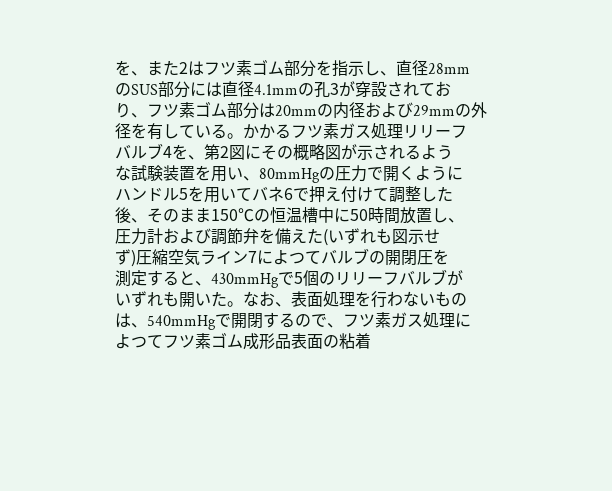を、また2はフツ素ゴム部分を指示し、直径28mm
のSUS部分には直径4.1mmの孔3が穿設されてお
り、フツ素ゴム部分は20mmの内径および29mmの外
径を有している。かかるフツ素ガス処理リリーフ
バルブ4を、第2図にその概略図が示されるよう
な試験装置を用い、80mmHgの圧力で開くように
ハンドル5を用いてバネ6で押え付けて調整した
後、そのまま150℃の恒温槽中に50時間放置し、
圧力計および調節弁を備えた(いずれも図示せ
ず)圧縮空気ライン7によつてバルブの開閉圧を
測定すると、430mmHgで5個のリリーフバルブが
いずれも開いた。なお、表面処理を行わないもの
は、540mmHgで開閉するので、フツ素ガス処理に
よつてフツ素ゴム成形品表面の粘着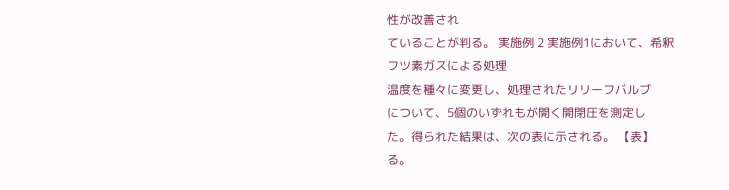性が改善され
ていることが判る。 実施例 2 実施例1において、希釈フツ素ガスによる処理
温度を種々に変更し、処理されたリリーフバルブ
について、5個のいずれもが開く開閉圧を測定し
た。得られた結果は、次の表に示される。 【表】
る。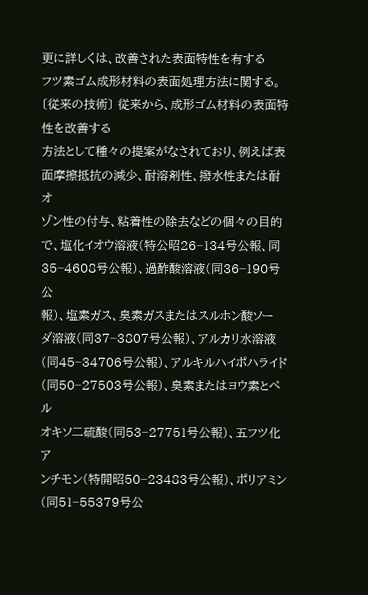更に詳しくは、改善された表面特性を有する
フツ素ゴム成形材料の表面処理方法に関する。 〔従来の技術〕 従来から、成形ゴム材料の表面特性を改善する
方法として種々の提案がなされており、例えば表
面摩擦抵抗の減少、耐溶剤性、撥水性または耐オ
ゾン性の付与、粘着性の除去などの個々の目的
で、塩化イオウ溶液(特公昭26−134号公報、同
35−4608号公報)、過酢酸溶液(同36−190号公
報)、塩素ガス、臭素ガスまたはスルホン酸ソー
ダ溶液(同37−3807号公報)、アルカリ水溶液
(同45−34706号公報)、アルキルハイポハライド
(同50−27503号公報)、臭素またはヨウ素とペル
オキソ二硫酸(同53−27751号公報)、五フツ化ア
ンチモン(特開昭50−23483号公報)、ポリアミン
(同51−55379号公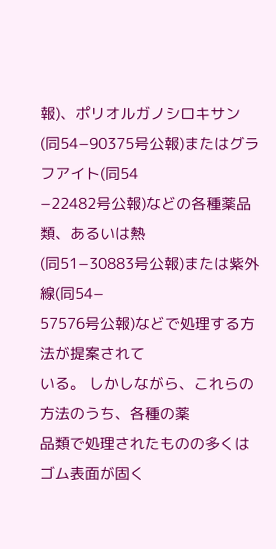報)、ポリオルガノシロキサン
(同54−90375号公報)またはグラフアイト(同54
−22482号公報)などの各種薬品類、あるいは熱
(同51−30883号公報)または紫外線(同54−
57576号公報)などで処理する方法が提案されて
いる。 しかしながら、これらの方法のうち、各種の薬
品類で処理されたものの多くはゴム表面が固く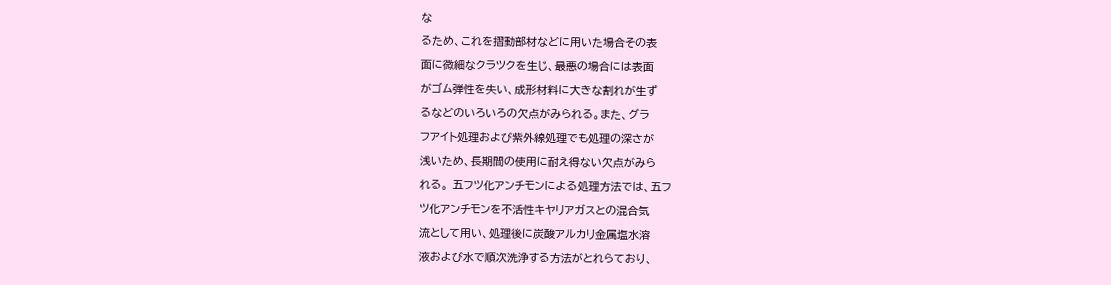な
るため、これを摺動部材などに用いた場合その表
面に微細なクラツクを生じ、最悪の場合には表面
がゴム弾性を失い、成形材料に大きな割れが生ず
るなどのいろいろの欠点がみられる。また、グラ
フアイト処理および紫外線処理でも処理の深さが
浅いため、長期間の使用に耐え得ない欠点がみら
れる。 五フツ化アンチモンによる処理方法では、五フ
ツ化アンチモンを不活性キヤリアガスとの混合気
流として用い、処理後に炭酸アルカリ金属塩水溶
液および水で順次洗浄する方法がとれらており、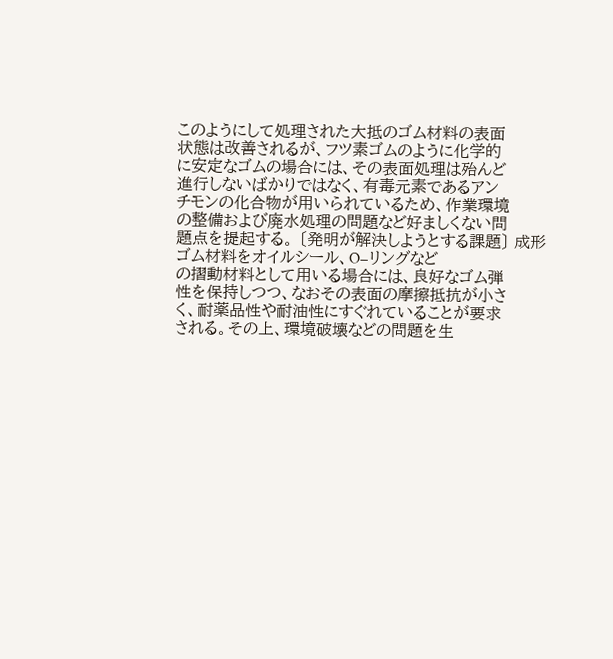このようにして処理された大抵のゴム材料の表面
状態は改善されるが、フツ素ゴムのように化学的
に安定なゴムの場合には、その表面処理は殆んど
進行しないばかりではなく、有毒元素であるアン
チモンの化合物が用いられているため、作業環境
の整備および廃水処理の問題など好ましくない問
題点を提起する。 〔発明が解決しようとする課題〕 成形ゴム材料をオイルシール、O−リングなど
の摺動材料として用いる場合には、良好なゴム弾
性を保持しつつ、なおその表面の摩擦抵抗が小さ
く、耐薬品性や耐油性にすぐれていることが要求
される。その上、環境破壊などの問題を生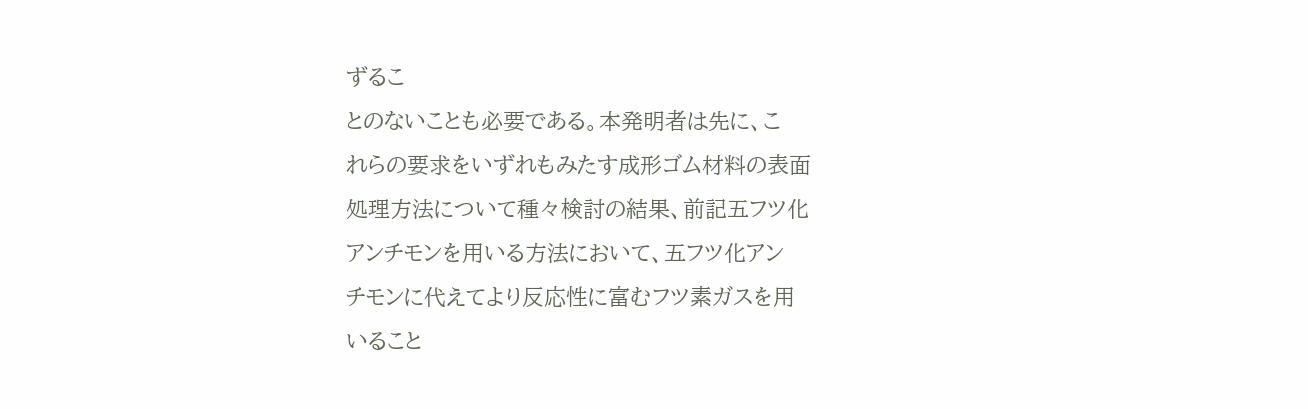ずるこ
とのないことも必要である。本発明者は先に、こ
れらの要求をいずれもみたす成形ゴム材料の表面
処理方法について種々検討の結果、前記五フツ化
アンチモンを用いる方法において、五フツ化アン
チモンに代えてより反応性に富むフツ素ガスを用
いること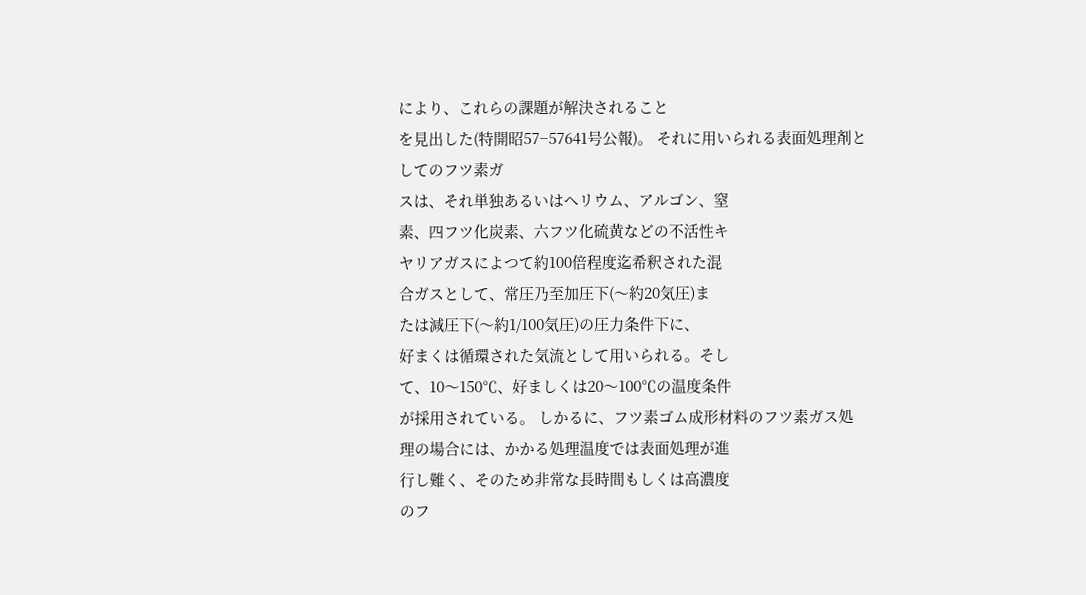により、これらの課題が解決されること
を見出した(特開昭57−57641号公報)。 それに用いられる表面処理剤としてのフツ素ガ
スは、それ単独あるいはヘリウム、アルゴン、窒
素、四フツ化炭素、六フツ化硫黄などの不活性キ
ヤリアガスによつて約100倍程度迄希釈された混
合ガスとして、常圧乃至加圧下(〜約20気圧)ま
たは減圧下(〜約1/100気圧)の圧力条件下に、
好まくは循環された気流として用いられる。そし
て、10〜150℃、好ましくは20〜100℃の温度条件
が採用されている。 しかるに、フツ素ゴム成形材料のフツ素ガス処
理の場合には、かかる処理温度では表面処理が進
行し難く、そのため非常な長時間もしくは高濃度
のフ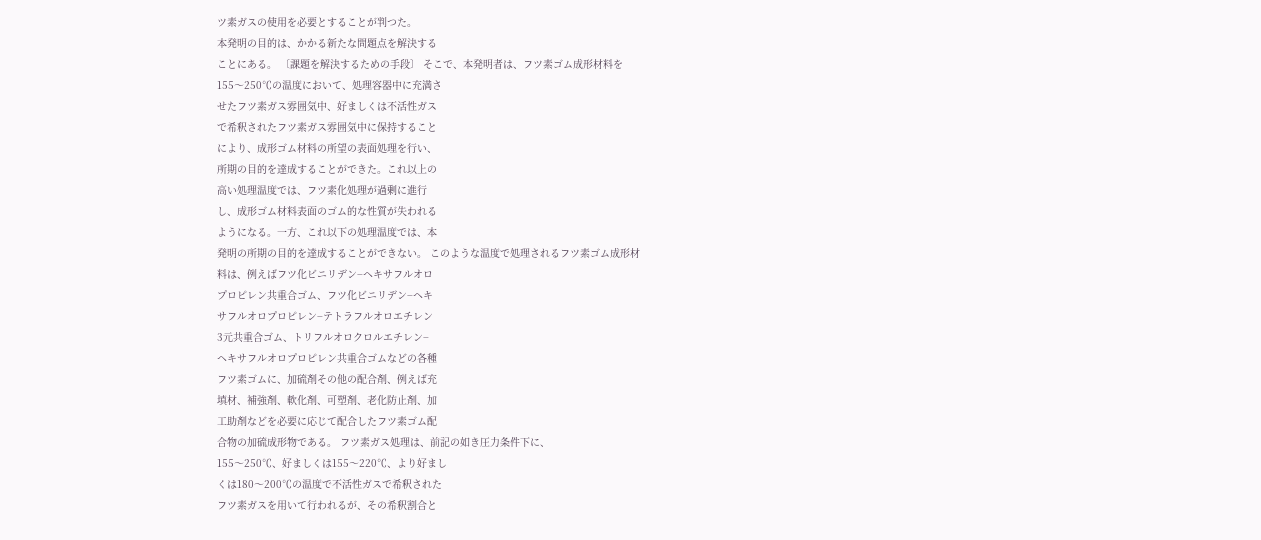ツ素ガスの使用を必要とすることが判つた。
本発明の目的は、かかる新たな問題点を解決する
ことにある。 〔課題を解決するための手段〕 そこで、本発明者は、フツ素ゴム成形材料を
155〜250℃の温度において、処理容器中に充満さ
せたフツ素ガス雰囲気中、好ましくは不活性ガス
で希釈されたフツ素ガス雰囲気中に保持すること
により、成形ゴム材料の所望の表面処理を行い、
所期の目的を達成することができた。これ以上の
高い処理温度では、フツ素化処理が過剰に進行
し、成形ゴム材料表面のゴム的な性質が失われる
ようになる。一方、これ以下の処理温度では、本
発明の所期の目的を達成することができない。 このような温度で処理されるフツ素ゴム成形材
料は、例えばフツ化ビニリデン−ヘキサフルオロ
プロピレン共重合ゴム、フツ化ビニリデン−ヘキ
サフルオロプロピレン−テトラフルオロエチレン
3元共重合ゴム、トリフルオロクロルエチレン−
ヘキサフルオロプロピレン共重合ゴムなどの各種
フツ素ゴムに、加硫剤その他の配合剤、例えば充
填材、補強剤、軟化剤、可塑剤、老化防止剤、加
工助剤などを必要に応じて配合したフツ素ゴム配
合物の加硫成形物である。 フツ素ガス処理は、前記の如き圧力条件下に、
155〜250℃、好ましくは155〜220℃、より好まし
くは180〜200℃の温度で不活性ガスで希釈された
フツ素ガスを用いて行われるが、その希釈割合と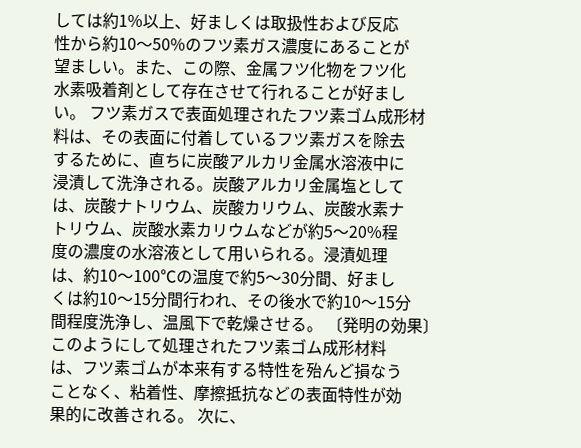しては約1%以上、好ましくは取扱性および反応
性から約10〜50%のフツ素ガス濃度にあることが
望ましい。また、この際、金属フツ化物をフツ化
水素吸着剤として存在させて行れることが好まし
い。 フツ素ガスで表面処理されたフツ素ゴム成形材
料は、その表面に付着しているフツ素ガスを除去
するために、直ちに炭酸アルカリ金属水溶液中に
浸漬して洗浄される。炭酸アルカリ金属塩として
は、炭酸ナトリウム、炭酸カリウム、炭酸水素ナ
トリウム、炭酸水素カリウムなどが約5〜20%程
度の濃度の水溶液として用いられる。浸漬処理
は、約10〜100℃の温度で約5〜30分間、好まし
くは約10〜15分間行われ、その後水で約10〜15分
間程度洗浄し、温風下で乾燥させる。 〔発明の効果〕 このようにして処理されたフツ素ゴム成形材料
は、フツ素ゴムが本来有する特性を殆んど損なう
ことなく、粘着性、摩擦抵抗などの表面特性が効
果的に改善される。 次に、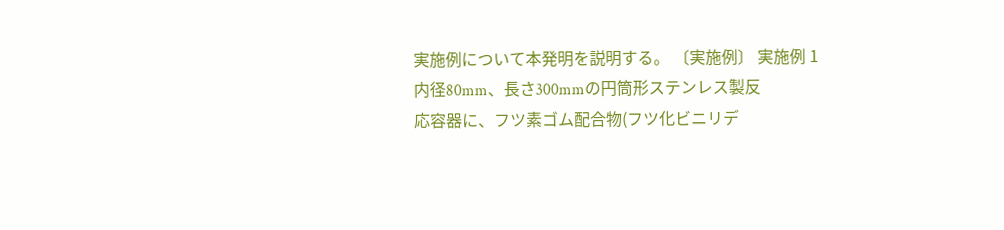実施例について本発明を説明する。 〔実施例〕 実施例 1 内径80mm、長さ300mmの円筒形ステンレス製反
応容器に、フツ素ゴム配合物(フツ化ビニリデ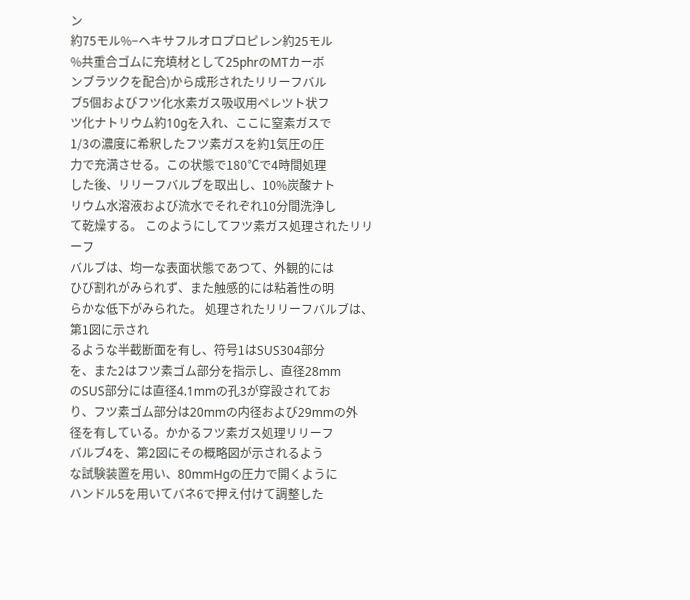ン
約75モル%−ヘキサフルオロプロピレン約25モル
%共重合ゴムに充填材として25phrのMTカーボ
ンブラツクを配合)から成形されたリリーフバル
ブ5個およびフツ化水素ガス吸収用ペレツト状フ
ツ化ナトリウム約10gを入れ、ここに窒素ガスで
1/3の濃度に希釈したフツ素ガスを約1気圧の圧
力で充満させる。この状態で180℃で4時間処理
した後、リリーフバルブを取出し、10%炭酸ナト
リウム水溶液および流水でそれぞれ10分間洗浄し
て乾燥する。 このようにしてフツ素ガス処理されたリリーフ
バルブは、均一な表面状態であつて、外観的には
ひび割れがみられず、また触感的には粘着性の明
らかな低下がみられた。 処理されたリリーフバルブは、第1図に示され
るような半截断面を有し、符号1はSUS304部分
を、また2はフツ素ゴム部分を指示し、直径28mm
のSUS部分には直径4.1mmの孔3が穿設されてお
り、フツ素ゴム部分は20mmの内径および29mmの外
径を有している。かかるフツ素ガス処理リリーフ
バルブ4を、第2図にその概略図が示されるよう
な試験装置を用い、80mmHgの圧力で開くように
ハンドル5を用いてバネ6で押え付けて調整した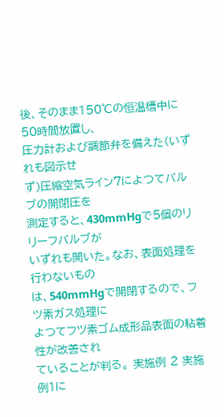後、そのまま150℃の恒温槽中に50時間放置し、
圧力計および調節弁を備えた(いずれも図示せ
ず)圧縮空気ライン7によつてバルブの開閉圧を
測定すると、430mmHgで5個のリリーフバルブが
いずれも開いた。なお、表面処理を行わないもの
は、540mmHgで開閉するので、フツ素ガス処理に
よつてフツ素ゴム成形品表面の粘着性が改善され
ていることが判る。 実施例 2 実施例1に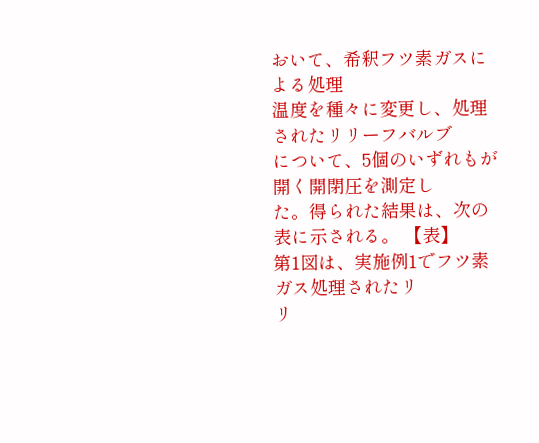おいて、希釈フツ素ガスによる処理
温度を種々に変更し、処理されたリリーフバルブ
について、5個のいずれもが開く開閉圧を測定し
た。得られた結果は、次の表に示される。 【表】
第1図は、実施例1でフツ素ガス処理されたリ
リ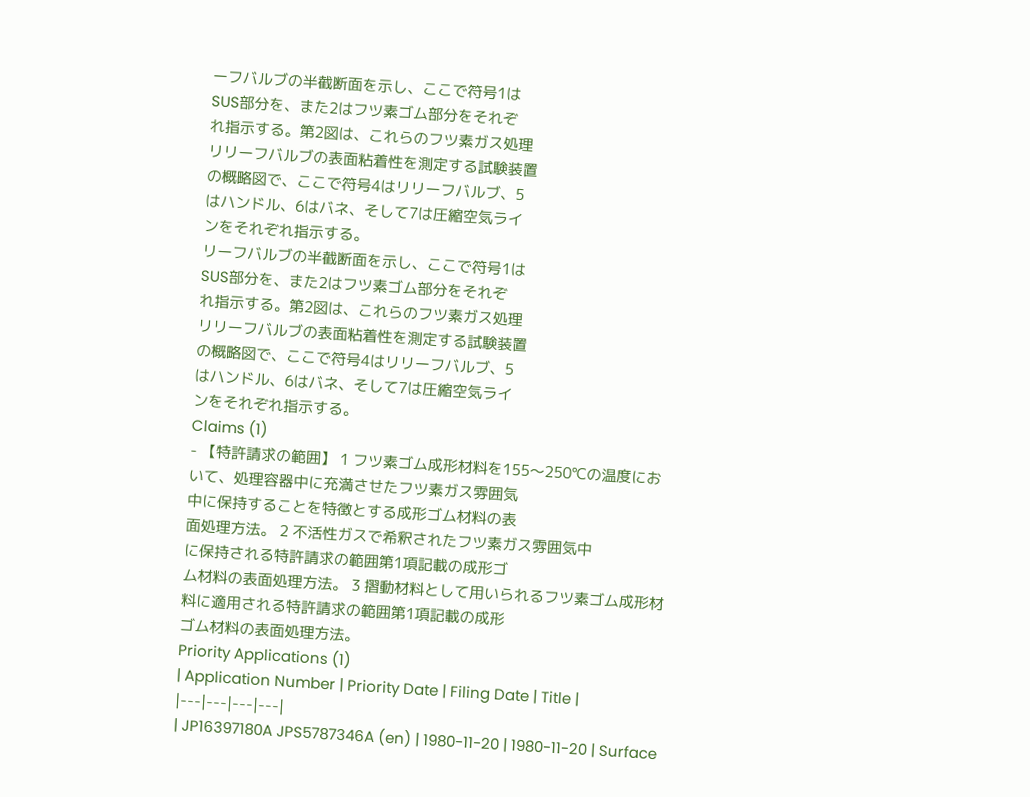ーフバルブの半截断面を示し、ここで符号1は
SUS部分を、また2はフツ素ゴム部分をそれぞ
れ指示する。第2図は、これらのフツ素ガス処理
リリーフバルブの表面粘着性を測定する試験装置
の概略図で、ここで符号4はリリーフバルブ、5
はハンドル、6はバネ、そして7は圧縮空気ライ
ンをそれぞれ指示する。
リーフバルブの半截断面を示し、ここで符号1は
SUS部分を、また2はフツ素ゴム部分をそれぞ
れ指示する。第2図は、これらのフツ素ガス処理
リリーフバルブの表面粘着性を測定する試験装置
の概略図で、ここで符号4はリリーフバルブ、5
はハンドル、6はバネ、そして7は圧縮空気ライ
ンをそれぞれ指示する。
Claims (1)
- 【特許請求の範囲】 1 フツ素ゴム成形材料を155〜250℃の温度にお
いて、処理容器中に充満させたフツ素ガス雰囲気
中に保持することを特徴とする成形ゴム材料の表
面処理方法。 2 不活性ガスで希釈されたフツ素ガス雰囲気中
に保持される特許請求の範囲第1項記載の成形ゴ
ム材料の表面処理方法。 3 摺動材料として用いられるフツ素ゴム成形材
料に適用される特許請求の範囲第1項記載の成形
ゴム材料の表面処理方法。
Priority Applications (1)
| Application Number | Priority Date | Filing Date | Title |
|---|---|---|---|
| JP16397180A JPS5787346A (en) | 1980-11-20 | 1980-11-20 | Surface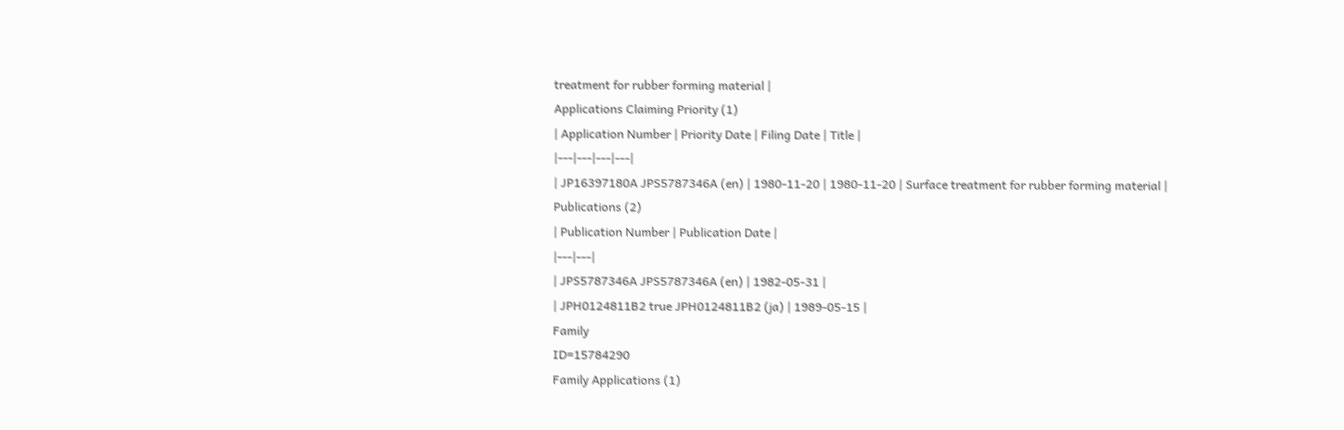treatment for rubber forming material |
Applications Claiming Priority (1)
| Application Number | Priority Date | Filing Date | Title |
|---|---|---|---|
| JP16397180A JPS5787346A (en) | 1980-11-20 | 1980-11-20 | Surface treatment for rubber forming material |
Publications (2)
| Publication Number | Publication Date |
|---|---|
| JPS5787346A JPS5787346A (en) | 1982-05-31 |
| JPH0124811B2 true JPH0124811B2 (ja) | 1989-05-15 |
Family
ID=15784290
Family Applications (1)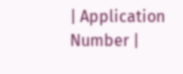| Application Number |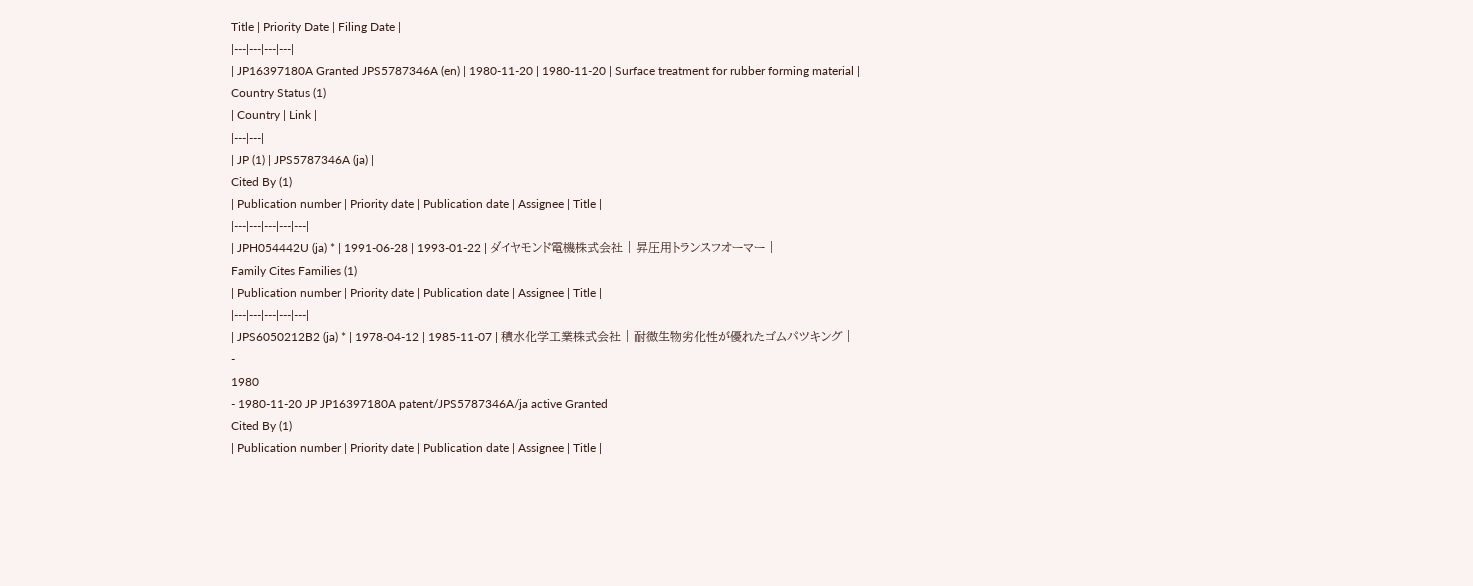Title | Priority Date | Filing Date |
|---|---|---|---|
| JP16397180A Granted JPS5787346A (en) | 1980-11-20 | 1980-11-20 | Surface treatment for rubber forming material |
Country Status (1)
| Country | Link |
|---|---|
| JP (1) | JPS5787346A (ja) |
Cited By (1)
| Publication number | Priority date | Publication date | Assignee | Title |
|---|---|---|---|---|
| JPH054442U (ja) * | 1991-06-28 | 1993-01-22 | ダイヤモンド電機株式会社 | 昇圧用トランスフオーマー |
Family Cites Families (1)
| Publication number | Priority date | Publication date | Assignee | Title |
|---|---|---|---|---|
| JPS6050212B2 (ja) * | 1978-04-12 | 1985-11-07 | 積水化学工業株式会社 | 耐微生物劣化性が優れたゴムパツキング |
-
1980
- 1980-11-20 JP JP16397180A patent/JPS5787346A/ja active Granted
Cited By (1)
| Publication number | Priority date | Publication date | Assignee | Title |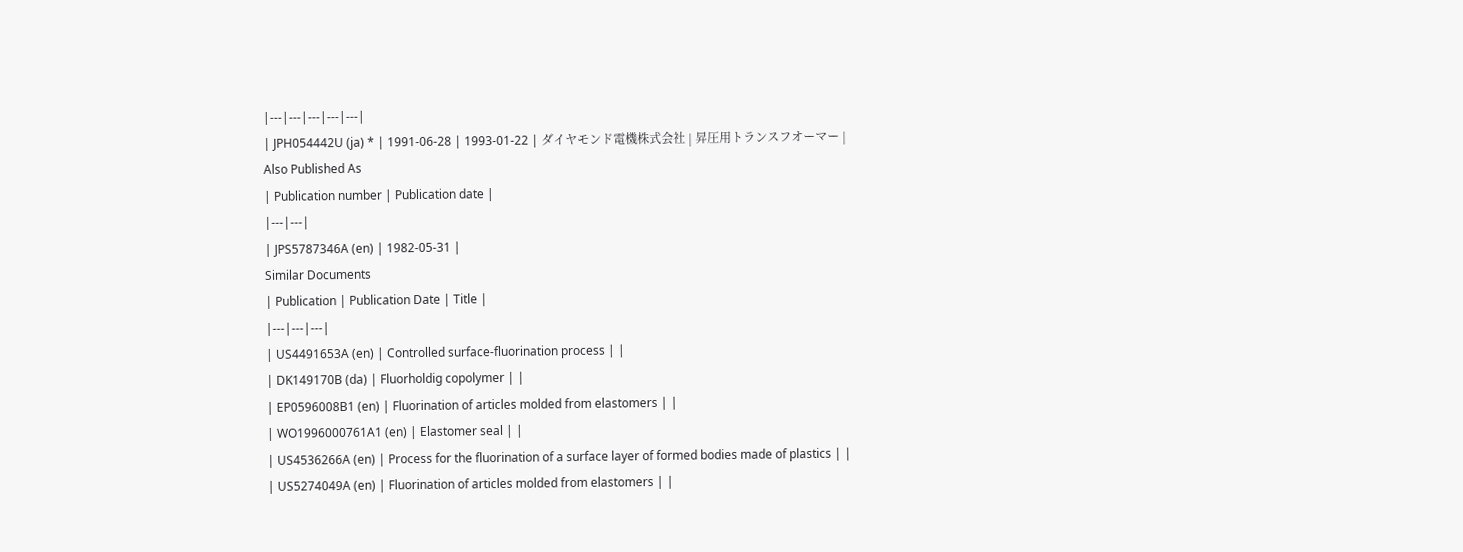|---|---|---|---|---|
| JPH054442U (ja) * | 1991-06-28 | 1993-01-22 | ダイヤモンド電機株式会社 | 昇圧用トランスフオーマー |
Also Published As
| Publication number | Publication date |
|---|---|
| JPS5787346A (en) | 1982-05-31 |
Similar Documents
| Publication | Publication Date | Title |
|---|---|---|
| US4491653A (en) | Controlled surface-fluorination process | |
| DK149170B (da) | Fluorholdig copolymer | |
| EP0596008B1 (en) | Fluorination of articles molded from elastomers | |
| WO1996000761A1 (en) | Elastomer seal | |
| US4536266A (en) | Process for the fluorination of a surface layer of formed bodies made of plastics | |
| US5274049A (en) | Fluorination of articles molded from elastomers | |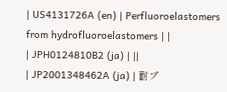| US4131726A (en) | Perfluoroelastomers from hydrofluoroelastomers | |
| JPH0124810B2 (ja) | ||
| JP2001348462A (ja) | 耐プ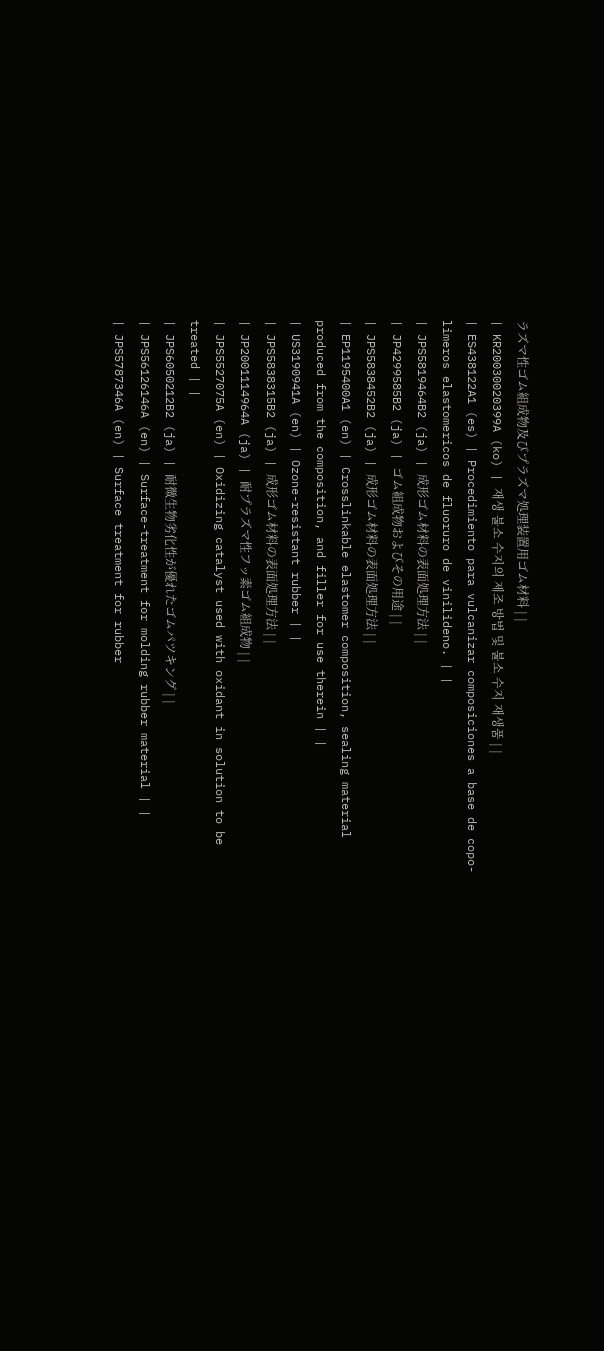ラズマ性ゴム組成物及びプラズマ処理装置用ゴム材料 | |
| KR20030020399A (ko) | 재생 불소 수지의 제조 방법 및 불소 수지 재생품 | |
| ES438122A1 (es) | Procedimiento para vulcanizar composiciones a base de copo- limeros elastomericos de fluoruro de vinilideno. | |
| JPS5819464B2 (ja) | 成形ゴム材料の表面処理方法 | |
| JP4299585B2 (ja) | ゴム組成物およびその用途 | |
| JPS5838452B2 (ja) | 成形ゴム材料の表面処理方法 | |
| EP1195400A1 (en) | Crosslinkable elastomer composition, sealing material produced from the composition, and filler for use therein | |
| US3190941A (en) | Ozone-resistant rubber | |
| JPS5838315B2 (ja) | 成形ゴム材料の表面処理方法 | |
| JP2001114964A (ja) | 耐プラズマ性フッ素ゴム組成物 | |
| JPS5527075A (en) | Oxidizing catalyst used with oxidant in solution to be treated | |
| JPS6050212B2 (ja) | 耐微生物劣化性が優れたゴムパツキング | |
| JPS56126146A (en) | Surface-treatment for molding rubber material | |
| JPS5787346A (en) | Surface treatment for rubber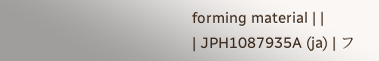forming material | |
| JPH1087935A (ja) | フ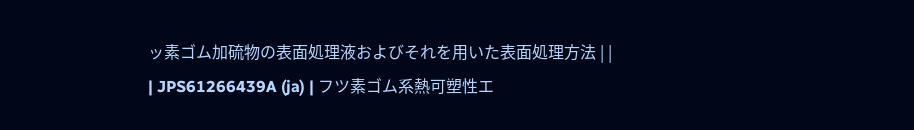ッ素ゴム加硫物の表面処理液およびそれを用いた表面処理方法 | |
| JPS61266439A (ja) | フツ素ゴム系熱可塑性エ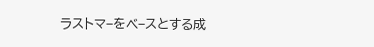ラストマ−をベ−スとする成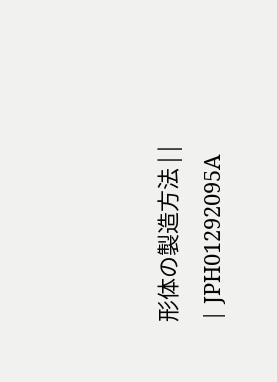形体の製造方法 | |
| JPH01292095A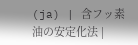(ja) | 含フッ素油の安定化法 |